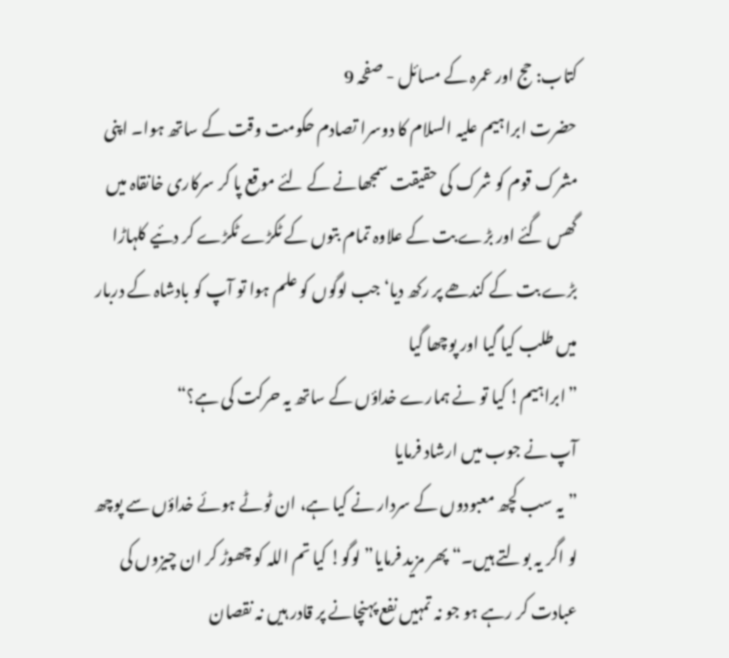کتاب: حج اور عمرہ کے مسائل - صفحہ 9
حضرت ابراہیم علیہ السلام کا دوسرا تصادم حکومت وقت کے ساتھ ہوا۔ اپنی مشرک قوم کو شرک کی حقیقت سمجھانے کے لئے موقع پا کر سرکاری خانقاہ میں گھس گئے اور بڑے بت کے علاوہ تمام بتوں کے ٹکڑے ٹکڑے کر دئیے کلہاڑا بڑے بت کے کندھے پر رکھ دیا‘ جب لوگوں کو علم ہوا تو آپ کو بادشاہ کے دربار میں طلب کیا گیا اور پوچھا گیا
”ابراہیم! کیا تو نے ہمارے خداؤں کے ساتھ یہ حرکت کی ہے؟“
آپ نے جوب میں ارشاد فرمایا
”یہ سب کچھ معبودوں کے سردار نے کیا ہے، ان ٹوٹے ہوئے خداؤں سے پوچھ لو اگر یہ بولتے ہیں۔“ پھر مزید فرمایا” لوگو! کیا تم اللہ کو چھوڑ کر ان چیزوں کی عبادت کر رہے ہو جو نہ تمہیں نفع پہنچانے پر قادر ہیں نہ نقصان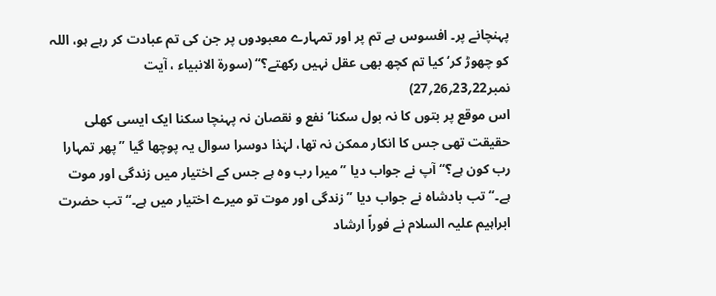پہنچانے پر۔ افسوس ہے تم پر اور تمہارے معبودوں پر جن کی تم عبادت کر رہے ہو، اللہ کو چھوڑ کر‘ کیا تم کچھ بھی عقل نہیں رکھتے؟“ (سورة الانبیاء ، آیت نمبر22؍23؍26؍27)
اس موقع پر بتوں کا نہ بول سکنا‘ نفع و نقصان نہ پہنچا سکنا ایک ایسی کھلی حقیقت تھی جس کا انکار ممکن نہ تھا، لہٰذا دوسرا سوال یہ پوچھا گیا ”پھر تمہارا رب کون ہے؟“ آپ نے جواب دیا ”میرا رب وہ ہے جس کے اختیار میں زندگی اور موت ہے۔“ تب بادشاہ نے جواب دیا ”زندگی اور موت تو میرے اختیار میں ہے۔“ تب حضرت ابراہیم علیہ السلام نے فوراً ارشاد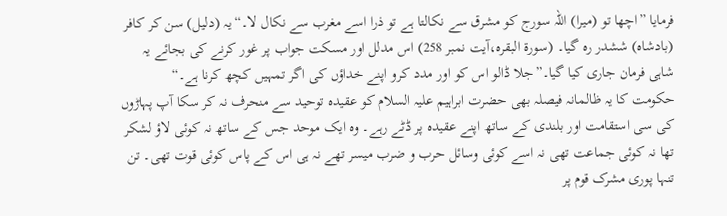فرمایا ”اچھا تو (میرا) اللہ سورج کو مشرق سے نکالتا ہے تو ذرا اسے مغرب سے نکال لا۔“یہ (دلیل) سن کر کافر (بادشاہ) ششدر رہ گیا۔ (سورة البقرہ،آیت نمبر 258) اس مدلل اور مسکت جواب پر غور کرنے کی بجائے یہ شاہی فرمان جاری کیا گیا۔”جلا ڈالو اس کو اور مدد کرو اپنے خداؤں کی اگر تمہیں کچھ کرنا ہے۔“
حکومت کا یہ ظالمانہ فیصلہ بھی حضرت ابراہیم علیہ السلام کو عقیدہ توحید سے منحرف نہ کر سکا آپ پہاڑوں کی سی استقامت اور بلندی کے ساتھ اپنے عقیدہ پر ڈٹے رہے۔ وہ ایک موحد جس کے ساتھ نہ کوئی لاؤ لشکر تھا نہ کوئی جماعت تھی نہ اسے کوئی وسائل حرب و ضرب میسر تھے نہ ہی اس کے پاس کوئی قوت تھی۔ تن تنہا پوری مشرک قوم پر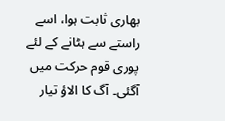بھاری ثابت ہوا، اسے راستے سے ہٹانے کے لئے پوری قوم حرکت میں آگئی۔ آگ کا الاؤ تیار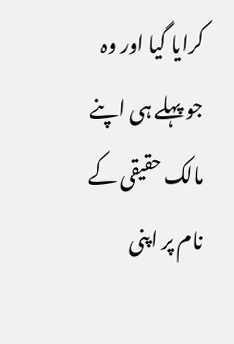کرایا گیا اور وہ جو پہلے ہی اپنے مالک حقیقی کے نام پر اپنی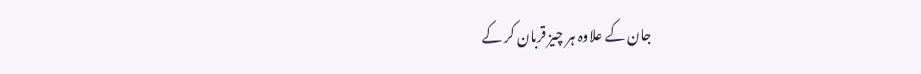جان کے علاوہ ہر چیز قربان کر کے